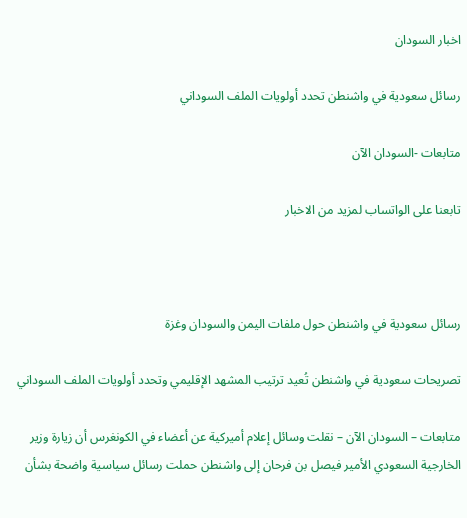اخبار السودان

رسائل سعودية في واشنطن تحدد أولويات الملف السوداني

متابعات -السودان الآن

تابعنا على الواتساب لمزيد من الاخبار



رسائل سعودية في واشنطن حول ملفات اليمن والسودان وغزة

تصريحات سعودية في واشنطن تُعيد ترتيب المشهد الإقليمي وتحدد أولويات الملف السوداني

متابعات – السودان الآن – نقلت وسائل إعلام أميركية عن أعضاء في الكونغرس أن زيارة وزير الخارجية السعودي الأمير فيصل بن فرحان إلى واشنطن حملت رسائل سياسية واضحة بشأن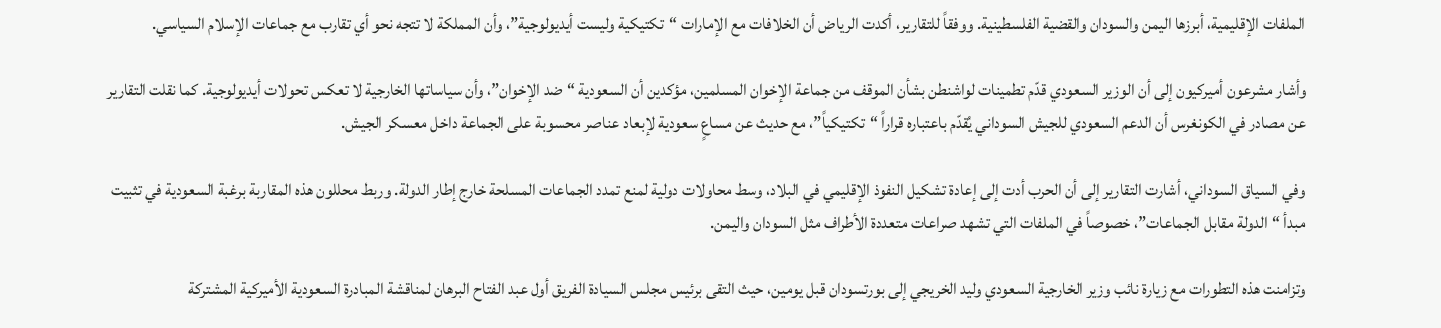الملفات الإقليمية، أبرزها اليمن والسودان والقضية الفلسطينية. ووفقاً للتقارير، أكدت الرياض أن الخلافات مع الإمارات “تكتيكية وليست أيديولوجية”، وأن المملكة لا تتجه نحو أي تقارب مع جماعات الإسلام السياسي.

وأشار مشرعون أميركيون إلى أن الوزير السعودي قدّم تطمينات لواشنطن بشأن الموقف من جماعة الإخوان المسلمين، مؤكدين أن السعودية “ضد الإخوان”، وأن سياساتها الخارجية لا تعكس تحولات أيديولوجية. كما نقلت التقارير عن مصادر في الكونغرس أن الدعم السعودي للجيش السوداني يُقدّم باعتباره قراراً “تكتيكياً”، مع حديث عن مساعٍ سعودية لإبعاد عناصر محسوبة على الجماعة داخل معسكر الجيش.

وفي السياق السوداني، أشارت التقارير إلى أن الحرب أدت إلى إعادة تشكيل النفوذ الإقليمي في البلاد، وسط محاولات دولية لمنع تمدد الجماعات المسلحة خارج إطار الدولة. وربط محللون هذه المقاربة برغبة السعودية في تثبيت مبدأ “الدولة مقابل الجماعات”، خصوصاً في الملفات التي تشهد صراعات متعددة الأطراف مثل السودان واليمن.

وتزامنت هذه التطورات مع زيارة نائب وزير الخارجية السعودي وليد الخريجي إلى بورتسودان قبل يومين، حيث التقى برئيس مجلس السيادة الفريق أول عبد الفتاح البرهان لمناقشة المبادرة السعودية الأميركية المشتركة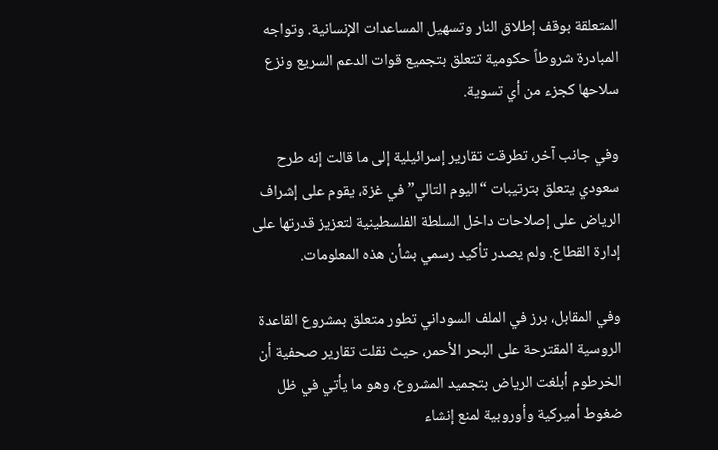المتعلقة بوقف إطلاق النار وتسهيل المساعدات الإنسانية. وتواجه المبادرة شروطاً حكومية تتعلق بتجميع قوات الدعم السريع ونزع سلاحها كجزء من أي تسوية.

وفي جانب آخر، تطرقت تقارير إسرائيلية إلى ما قالت إنه طرح سعودي يتعلق بترتيبات “اليوم التالي” في غزة، يقوم على إشراف الرياض على إصلاحات داخل السلطة الفلسطينية لتعزيز قدرتها على إدارة القطاع. ولم يصدر تأكيد رسمي بشأن هذه المعلومات.

وفي المقابل، برز في الملف السوداني تطور متعلق بمشروع القاعدة الروسية المقترحة على البحر الأحمر، حيث نقلت تقارير صحفية أن الخرطوم أبلغت الرياض بتجميد المشروع، وهو ما يأتي في ظل ضغوط أميركية وأوروبية لمنع إنشاء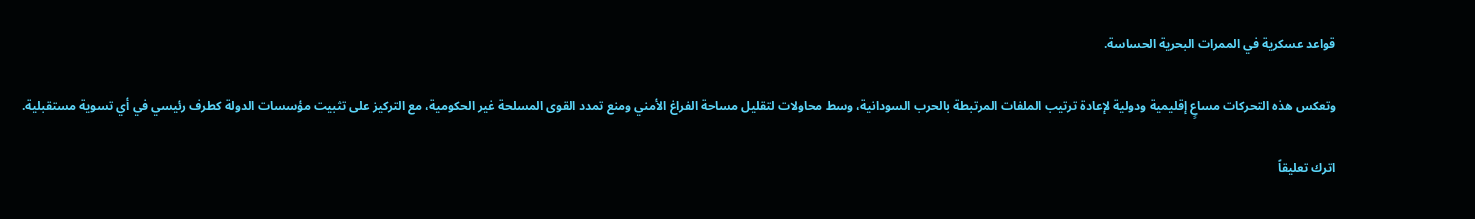قواعد عسكرية في الممرات البحرية الحساسة.

وتعكس هذه التحركات مساعٍ إقليمية ودولية لإعادة ترتيب الملفات المرتبطة بالحرب السودانية، وسط محاولات لتقليل مساحة الفراغ الأمني ومنع تمدد القوى المسلحة غير الحكومية، مع التركيز على تثبيت مؤسسات الدولة كطرف رئيسي في أي تسوية مستقبلية.

اترك تعليقاً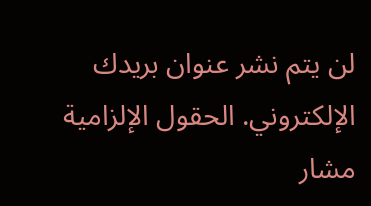لن يتم نشر عنوان بريدك الإلكتروني. الحقول الإلزامية مشار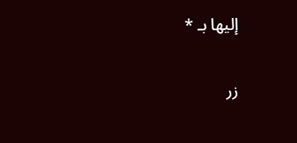إليها بـ *

زر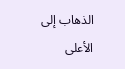الذهاب إلى الأعلى